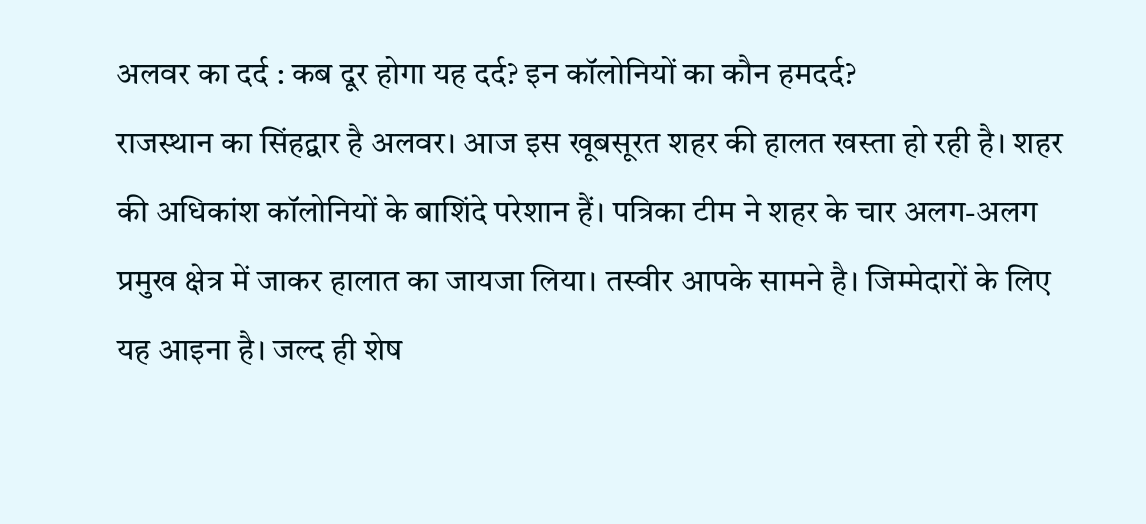अलवर का दर्द : कब दूर होगा यह दर्द? इन कॉलोनियों का कौन हमदर्द?
राजस्थान का सिंहद्वार है अलवर। आज इस खूबसूरत शहर की हालत खस्ता हो रही है। शहर की अधिकांश कॉलोनियों के बाशिंदे परेशान हैं। पत्रिका टीम ने शहर के चार अलग-अलग प्रमुख क्षेत्र में जाकर हालात का जायजा लिया। तस्वीर आपके सामने है। जिम्मेदारों के लिए यह आइना है। जल्द ही शेष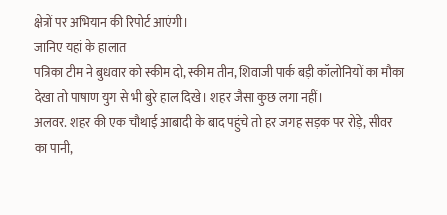क्षेत्रों पर अभियान की रिपोर्ट आएंगी।
जानिए यहां के हालात
पत्रिका टीम ने बुधवार को स्कीम दो, स्कीम तीन, शिवाजी पार्क बड़ी कॉलोनियों का मौका देखा तो पाषाण युग से भी बुरे हाल दिखे। शहर जैसा कुछ लगा नहीं।
अलवर. शहर की एक चौथाई आबादी के बाद पहुंचे तो हर जगह सड़क पर रोड़े, सीवर का पानी,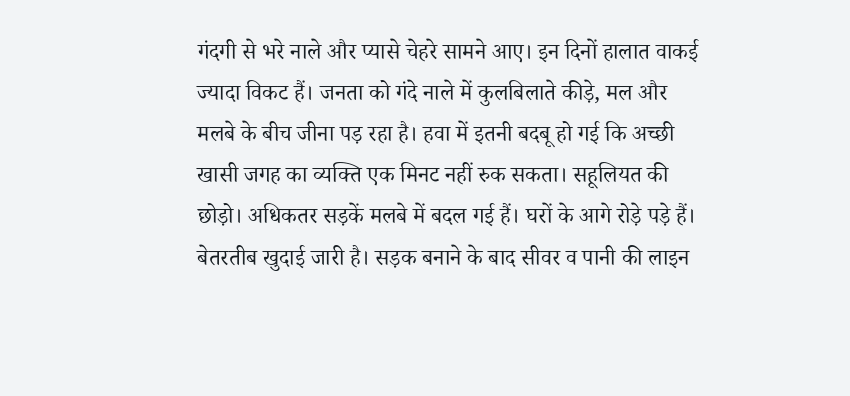गंदगी से भरे नाले और प्यासे चेहरे सामने आए। इन दिनों हालात वाकई ज्यादा विकट हैं। जनता को गंदे नाले में कुलबिलाते कीड़े, मल और मलबे के बीच जीना पड़ रहा है। हवा में इतनी बदबू हो गई कि अच्छी खासी जगह का व्यक्ति एक मिनट नहीं रुक सकता। सहूलियत की छोड़ो। अधिकतर सड़कें मलबे में बदल गई हैं। घरों के आगे रोड़े पड़े हैं। बेतरतीब खुदाई जारी है। सड़क बनाने के बाद सीवर व पानी की लाइन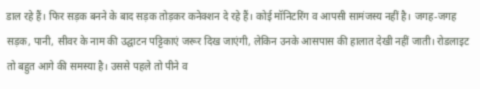डाल रहे हैं। फिर सड़क बनने के बाद सड़क तोड़कर कनेक्शन दे रहे हैं। कोई मॉनिटरिंग व आपसी सामंजस्य नहीं है। जगह-जगह सड़क, पानी, सीवर के नाम की उद्घाटन पट्टिकाएं जरूर दिख जाएंगी, लेकिन उनके आसपास की हालात देखी नहीं जाती। रोडलाइट तो बहुत आगे की समस्या है। उससे पहले तो पीने व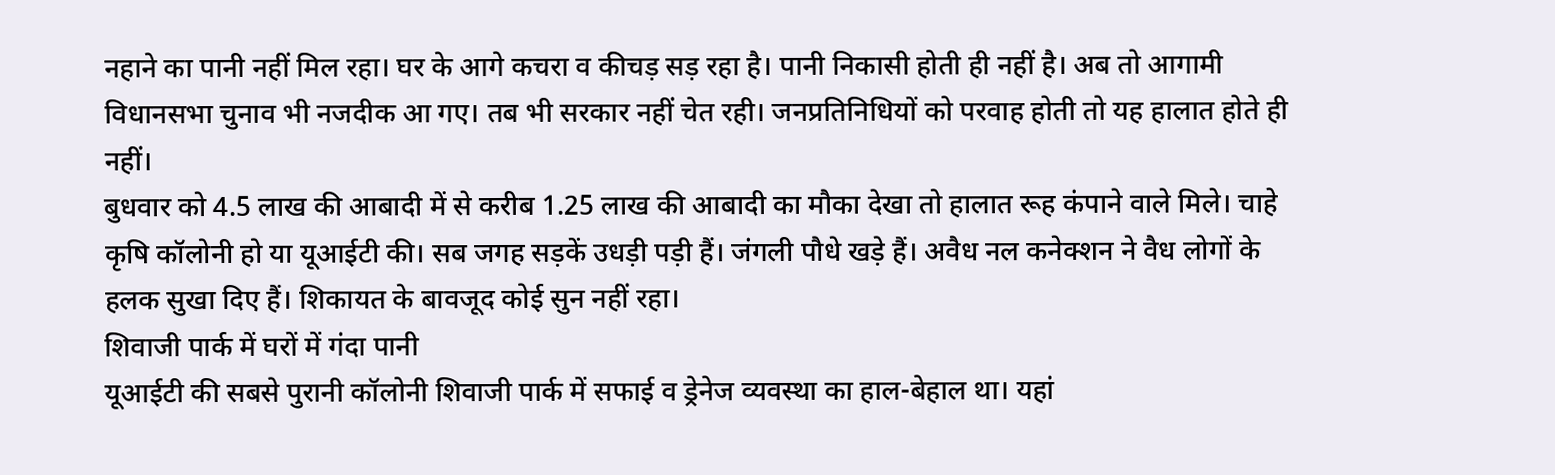नहाने का पानी नहीं मिल रहा। घर के आगे कचरा व कीचड़ सड़ रहा है। पानी निकासी होती ही नहीं है। अब तो आगामी विधानसभा चुनाव भी नजदीक आ गए। तब भी सरकार नहीं चेत रही। जनप्रतिनिधियों को परवाह होती तो यह हालात होते ही नहीं।
बुधवार को 4.5 लाख की आबादी में से करीब 1.25 लाख की आबादी का मौका देखा तो हालात रूह कंपाने वाले मिले। चाहे कृषि कॉलोनी हो या यूआईटी की। सब जगह सड़कें उधड़ी पड़ी हैं। जंगली पौधे खड़े हैं। अवैध नल कनेक्शन ने वैध लोगों के हलक सुखा दिए हैं। शिकायत के बावजूद कोई सुन नहीं रहा।
शिवाजी पार्क में घरों में गंदा पानी
यूआईटी की सबसे पुरानी कॉलोनी शिवाजी पार्क में सफाई व ड्रेनेज व्यवस्था का हाल-बेहाल था। यहां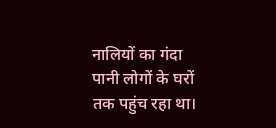नालियों का गंदा पानी लोगों के घरों तक पहुंच रहा था।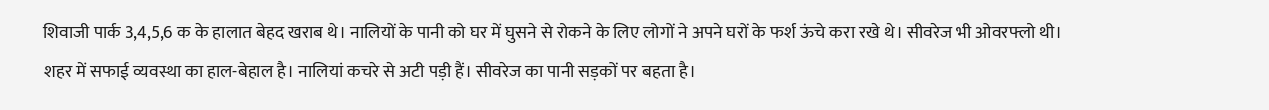शिवाजी पार्क 3,4,5,6 क के हालात बेहद खराब थे। नालियों के पानी को घर में घुसने से रोकने के लिए लोगों ने अपने घरों के फर्श ऊंचे करा रखे थे। सीवरेज भी ओवरफ्लो थी।
शहर में सफाई व्यवस्था का हाल-बेहाल है। नालियां कचरे से अटी पड़ी हैं। सीवरेज का पानी सड़कों पर बहता है।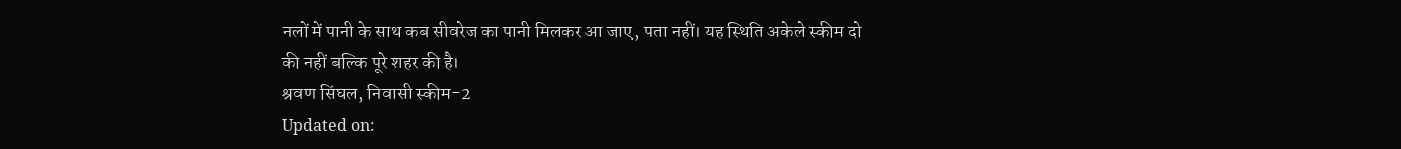नलों में पानी के साथ कब सीवरेज का पानी मिलकर आ जाए, पता नहीं। यह स्थिति अकेले स्कीम दो की नहीं बल्कि पूरे शहर की है।
श्रवण सिंघल, निवासी स्कीम-2
Updated on: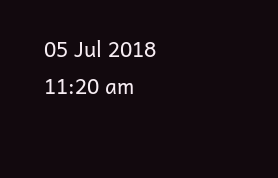05 Jul 2018 11:20 am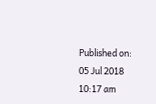Published on:
05 Jul 2018 10:17 am